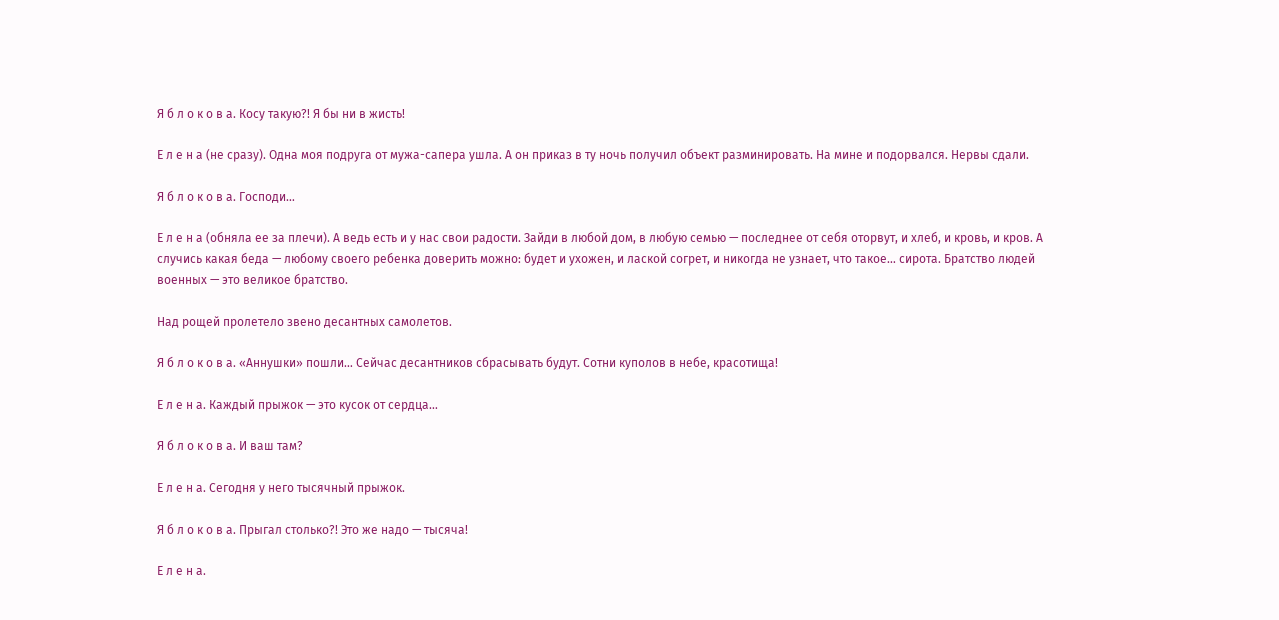Я б л о к о в а. Косу такую?! Я бы ни в жисть!

Е л е н а (не сразу). Одна моя подруга от мужа-сапера ушла. А он приказ в ту ночь получил объект разминировать. На мине и подорвался. Нервы сдали.

Я б л о к о в а. Господи…

Е л е н а (обняла ее за плечи). А ведь есть и у нас свои радости. Зайди в любой дом, в любую семью — последнее от себя оторвут, и хлеб, и кровь, и кров. А случись какая беда — любому своего ребенка доверить можно: будет и ухожен, и лаской согрет, и никогда не узнает, что такое… сирота. Братство людей военных — это великое братство.

Над рощей пролетело звено десантных самолетов.

Я б л о к о в а. «Аннушки» пошли… Сейчас десантников сбрасывать будут. Сотни куполов в небе, красотища!

Е л е н а. Каждый прыжок — это кусок от сердца…

Я б л о к о в а. И ваш там?

Е л е н а. Сегодня у него тысячный прыжок.

Я б л о к о в а. Прыгал столько?! Это же надо — тысяча!

Е л е н а.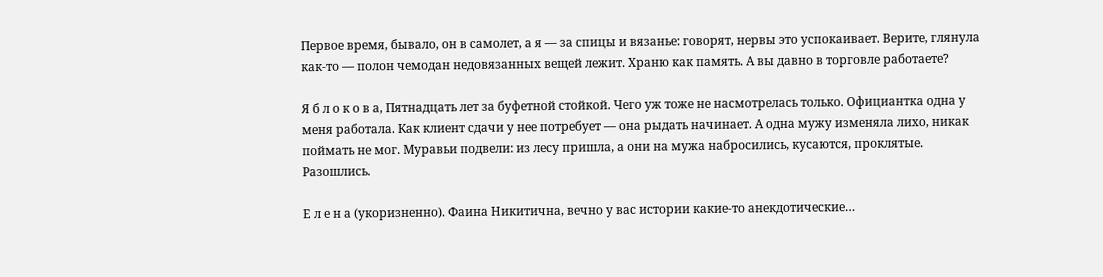Первое время, бывало, он в самолет, а я — за спицы и вязанье: говорят, нервы это успокаивает. Верите, глянула как-то — полон чемодан недовязанных вещей лежит. Храню как память. А вы давно в торговле работаете?

Я б л о к о в а, Пятнадцать лет за буфетной стойкой. Чего уж тоже не насмотрелась только. Официантка одна у меня работала. Как клиент сдачи у нее потребует — она рыдать начинает. А одна мужу изменяла лихо, никак поймать не мог. Муравьи подвели: из лесу пришла, а они на мужа набросились, кусаются, проклятые. Разошлись.

Е л е н а (укоризненно). Фаина Никитична, вечно у вас истории какие-то анекдотические…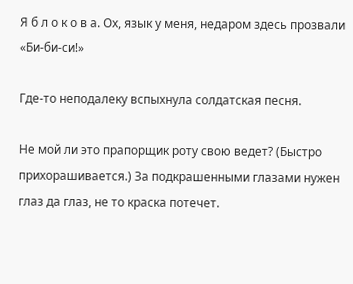Я б л о к о в а. Ох, язык у меня, недаром здесь прозвали «Би-би-си!»

Где-то неподалеку вспыхнула солдатская песня.

Не мой ли это прапорщик роту свою ведет? (Быстро прихорашивается.) За подкрашенными глазами нужен глаз да глаз, не то краска потечет.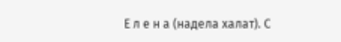Е л е н а (надела халат). С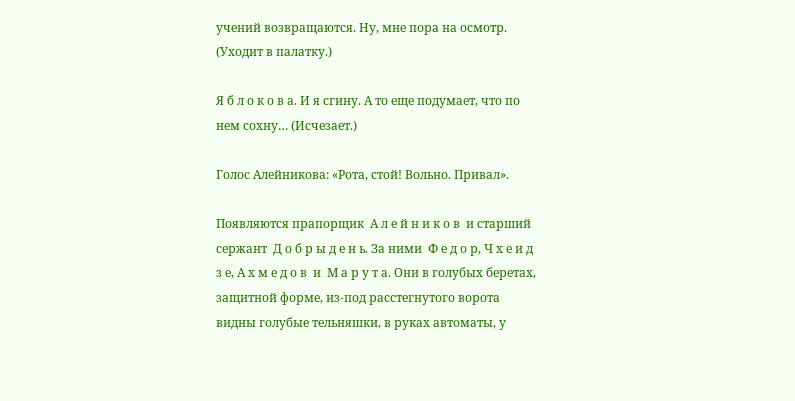учений возвращаются. Ну, мне пора на осмотр. (Уходит в палатку.)

Я б л о к о в а. И я сгину. А то еще подумает, что по нем сохну… (Исчезает.)

Голос Алейникова: «Рота, стой! Вольно. Привал».

Появляются прапорщик  А л е й н и к о в  и старший сержант  Д о б р ы д е н ь. За ними  Ф е д о р, Ч х е и д з е, А х м е д о в  и  М а р у т а. Они в голубых беретах, защитной форме, из-под расстегнутого ворота видны голубые тельняшки, в руках автоматы, у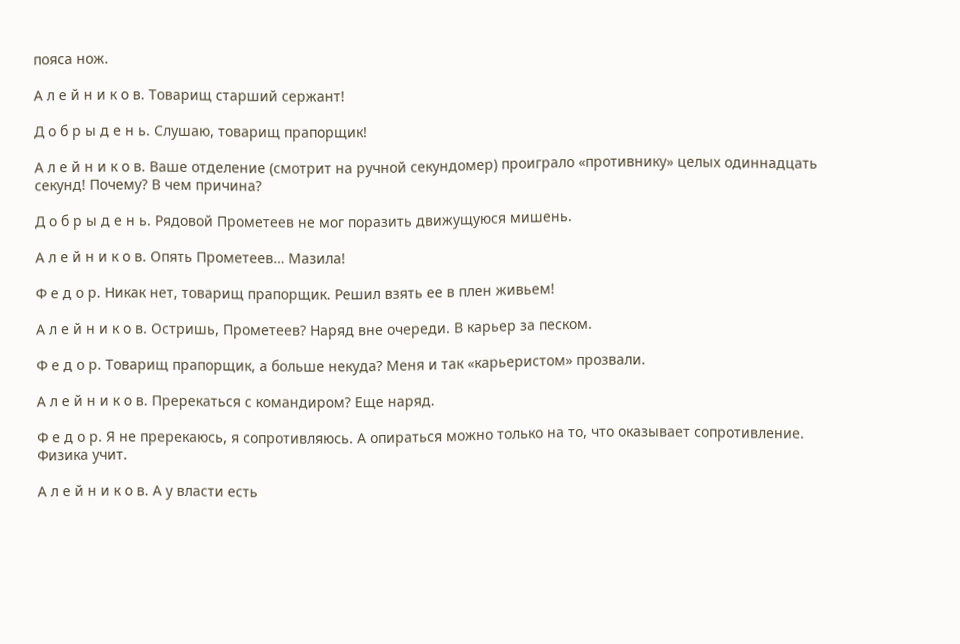пояса нож.

А л е й н и к о в. Товарищ старший сержант!

Д о б р ы д е н ь. Слушаю, товарищ прапорщик!

А л е й н и к о в. Ваше отделение (смотрит на ручной секундомер) проиграло «противнику» целых одиннадцать секунд! Почему? В чем причина?

Д о б р ы д е н ь. Рядовой Прометеев не мог поразить движущуюся мишень.

А л е й н и к о в. Опять Прометеев… Мазила!

Ф е д о р. Никак нет, товарищ прапорщик. Решил взять ее в плен живьем!

А л е й н и к о в. Остришь, Прометеев? Наряд вне очереди. В карьер за песком.

Ф е д о р. Товарищ прапорщик, а больше некуда? Меня и так «карьеристом» прозвали.

А л е й н и к о в. Пререкаться с командиром? Еще наряд.

Ф е д о р. Я не пререкаюсь, я сопротивляюсь. А опираться можно только на то, что оказывает сопротивление. Физика учит.

А л е й н и к о в. А у власти есть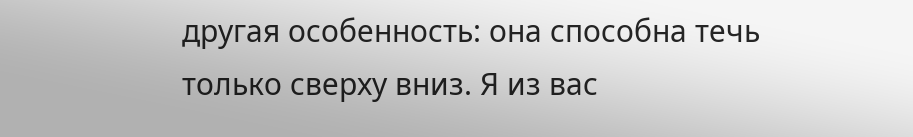другая особенность: она способна течь только сверху вниз. Я из вас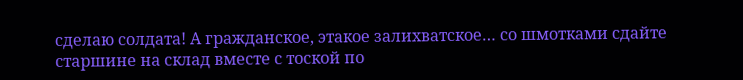сделаю солдата! А гражданское, этакое залихватское… со шмотками сдайте старшине на склад вместе с тоской по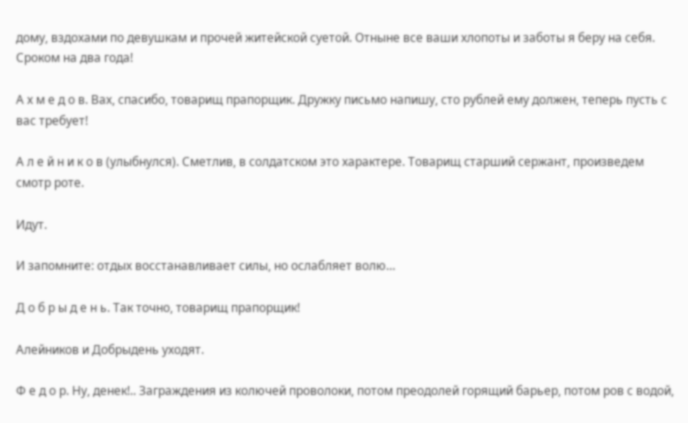дому, вздохами по девушкам и прочей житейской суетой. Отныне все ваши хлопоты и заботы я беру на себя. Сроком на два года!

А х м е д о в. Вах, спасибо, товарищ прапорщик. Дружку письмо напишу, сто рублей ему должен, теперь пусть с вас требует!

А л е й н и к о в (улыбнулся). Сметлив, в солдатском это характере. Товарищ старший сержант, произведем смотр роте.

Идут.

И запомните: отдых восстанавливает силы, но ослабляет волю…

Д о б р ы д е н ь. Так точно, товарищ прапорщик!

Алейников и Добрыдень уходят.

Ф е д о р. Ну, денек!.. Заграждения из колючей проволоки, потом преодолей горящий барьер, потом ров с водой,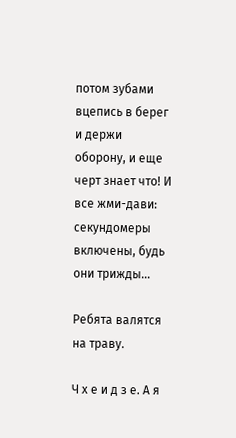потом зубами вцепись в берег и держи оборону, и еще черт знает что! И все жми-дави: секундомеры включены, будь они трижды…

Ребята валятся на траву.

Ч х е и д з е. А я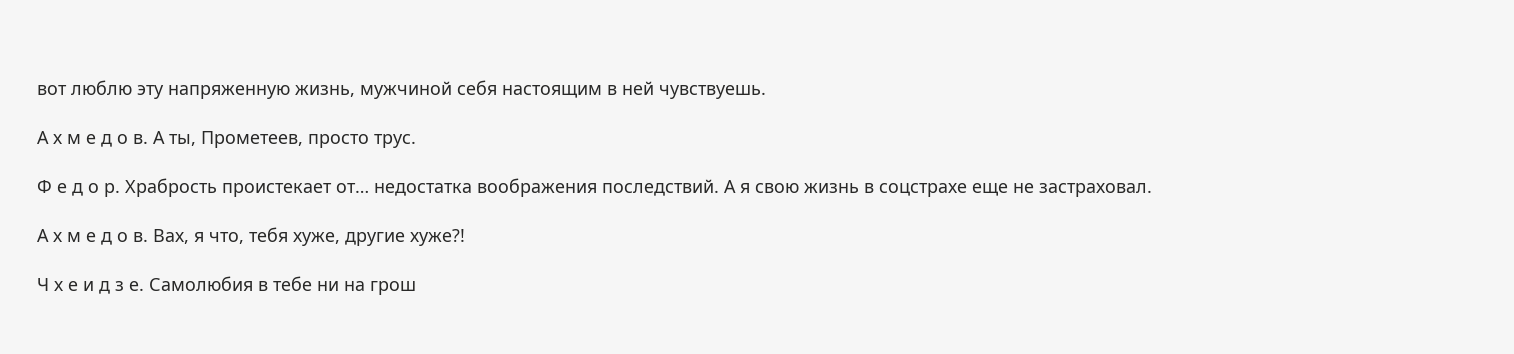вот люблю эту напряженную жизнь, мужчиной себя настоящим в ней чувствуешь.

А х м е д о в. А ты, Прометеев, просто трус.

Ф е д о р. Храбрость проистекает от… недостатка воображения последствий. А я свою жизнь в соцстрахе еще не застраховал.

А х м е д о в. Вах, я что, тебя хуже, другие хуже?!

Ч х е и д з е. Самолюбия в тебе ни на грош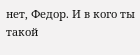нет, Федор. И в кого ты такой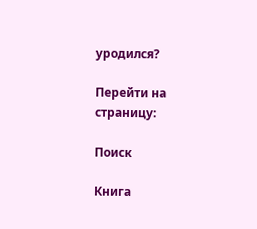уродился?

Перейти на страницу:

Поиск

Книга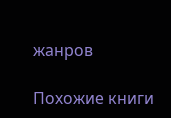жанров

Похожие книги